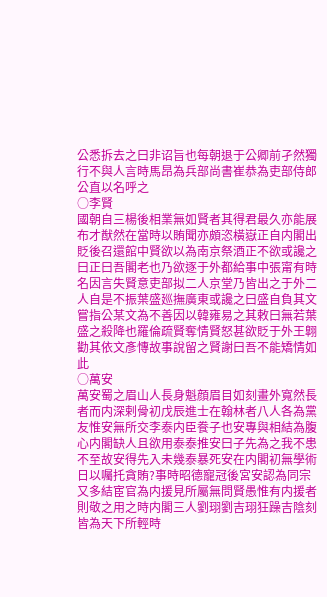公悉拆去之曰非诏旨也每朝退于公卿前孑然獨行不與人言時馬昂為兵部尚書崔恭為吏部侍郎公直以名呼之
○李賢
國朝自三楊後相業無如賢者其得君最久亦能展布才猷然在當時以賄聞亦頗恣橫嶽正自内閣出貶後召還館中賢欲以為南京祭酒正不欲或讒之曰正曰吾閣老也乃欲逐于外都給事中張甯有時名因言失賢意吏部拟二人京堂乃皆出之于外二人自是不振葉盛廵撫廣東或讒之曰盛自負其文嘗指公某文為不善因以韓雍易之其敕曰無若葉盛之殺降也羅倫疏賢奪情賢怒甚欲貶于外王翺勸其依文彥慱故事說留之賢謝曰吾不能矯情如此
○萬安
萬安蜀之眉山人長身魁顔眉目如刻畫外寬然長者而内深剌骨初戊辰進士在翰林者八人各為黨友惟安無所交李泰内臣飬子也安專與相結為腹心内閣缺人且欲用泰泰推安曰子先為之我不患不至故安得先入未幾泰暴死安在内閣初無學術日以囑托貪賄?事時昭德寵冠後宮安認為同宗又多結宦官為内援見所屬無問賢愚惟有内援者則敬之用之時内閣三人劉珝劉吉珝狂躁吉陰刻皆為天下所輕時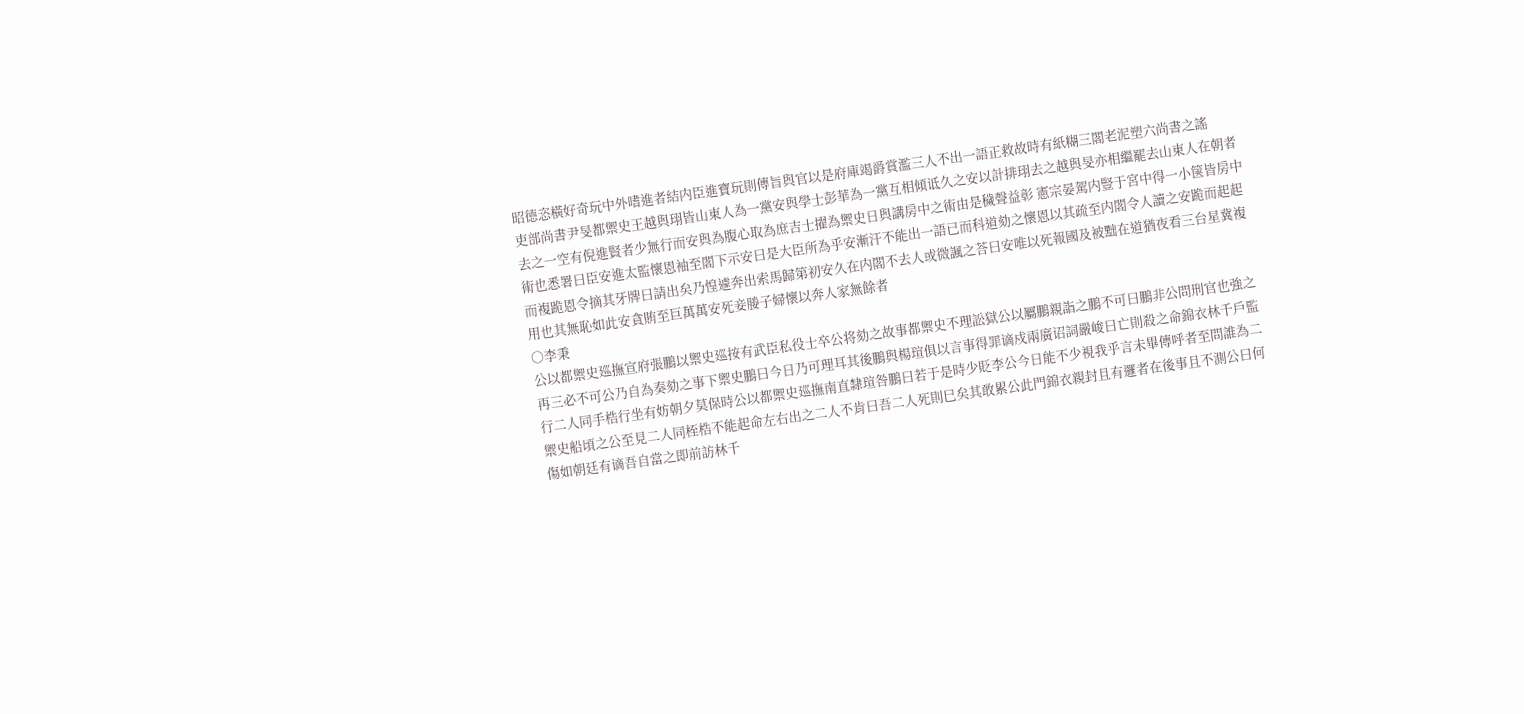昭德恣橫好奇玩中外嗜進者結内臣進寶玩則傳旨與官以是府庫竭爵賞濫三人不出一語正救故時有紙糊三閣老泥塑六尚書之謠
吏部尚書尹旻都禦史王越與珝皆山東人為一黨安與學士彭華為一黨互相傾诋久之安以計排珝去之越與旻亦相繼罷去山東人在朝者去之一空有倪進賢者少無行而安與為腹心取為庶吉士擢為禦史日與講房中之術由是穢聲益彰 憲宗晏駕内豎于宮中得一小箧皆房中術也悉署曰臣安進太監懷恩袖至閣下示安曰是大臣所為乎安漸汗不能出一語已而科道劾之懷恩以其疏至内閣令人讀之安跪而起起而複跪恩令摘其牙牌曰請出矣乃惶遽奔出索馬歸第初安久在内閣不去人或微諷之荅曰安唯以死報國及被黜在道猶夜看三台星冀複用也其無恥如此安貪賄至巨萬萬安死妾媵子婦懷以奔人家無餘者
○李秉
公以都禦史廵撫宣府張鵬以禦史廵按有武臣私役士卒公将劾之故事都禦史不理訟獄公以屬鵬親詣之鵬不可曰鵬非公問刑官也強之再三必不可公乃自為奏劾之事下禦史鵬曰今日乃可理耳其後鵬與楊瑄俱以言事得罪谪戍兩廣诏詞嚴峻曰亡則殺之命錦衣林千戶監行二人同手梏行坐有妨朝夕莫保時公以都禦史廵撫南直隸瑄咎鵬曰若于是時少貶李公今日能不少視我乎言未畢傳呼者至問誰為二禦史船頃之公至見二人同桎梏不能起命左右出之二人不肯曰吾二人死則巳矣其敢累公此門錦衣親封且有邏者在後事且不測公曰何傷如朝廷有谪吾自當之即前訪林千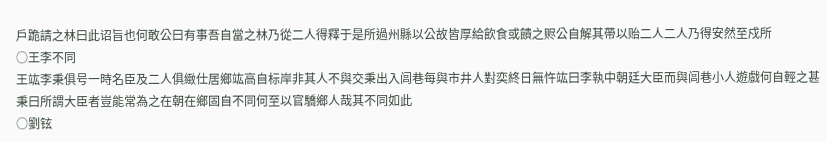戶跪請之林曰此诏旨也何敢公曰有事吾自當之林乃從二人得釋于是所過州縣以公故皆厚給飲食或饋之赆公自解其帶以贻二人二人乃得安然至戍所
○王李不同
王竑李秉俱号一時名臣及二人俱緻仕居鄉竑高自标岸非其人不與交秉出入闾巷每與市井人對奕終日無忤竑曰李執中朝廷大臣而與闾巷小人遊戲何自輕之甚秉曰所謂大臣者豈能常為之在朝在鄉固自不同何至以官驕鄉人哉其不同如此
○劉铉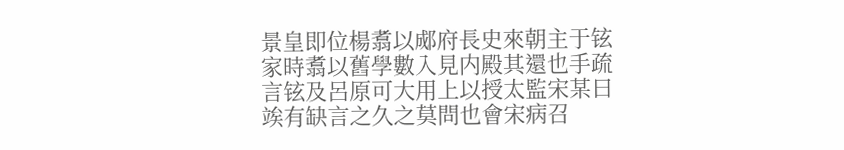景皇即位楊翥以郕府長史來朝主于铉家時翥以舊學數入見内殿其還也手疏言铉及呂原可大用上以授太監宋某曰竢有缺言之久之莫問也會宋病召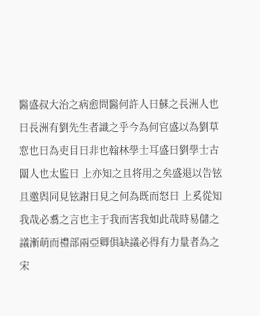醫盛叔大治之病愈問醫何許人曰蘇之長洲人也曰長洲有劉先生者識之乎今為何官盛以為劉草窓也曰為吏目曰非也翰林學士耳盛曰劉學士古闆人也太監曰 上亦知之且将用之矣盛退以告铉且邀與同見铉謝曰見之何為既而怒曰 上奚從知我哉必翥之言也主于我而害我如此哉時易儲之議漸萌而禮部兩亞卿俱缺議必得有力量者為之宋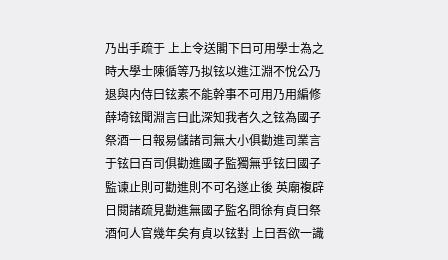乃出手疏于 上上令送閣下曰可用學士為之時大學士陳循等乃拟铉以進江淵不悅公乃退與内侍曰铉素不能幹事不可用乃用編修薛埼铉聞淵言曰此深知我者久之铉為國子祭酒一日報易儲諸司無大小俱勸進司業言于铉曰百司俱勸進國子監獨無乎铉曰國子監谏止則可勸進則不可名遂止後 英廟複辟日閱諸疏見勸進無國子監名問徐有貞曰祭酒何人官幾年矣有貞以铉對 上曰吾欲一識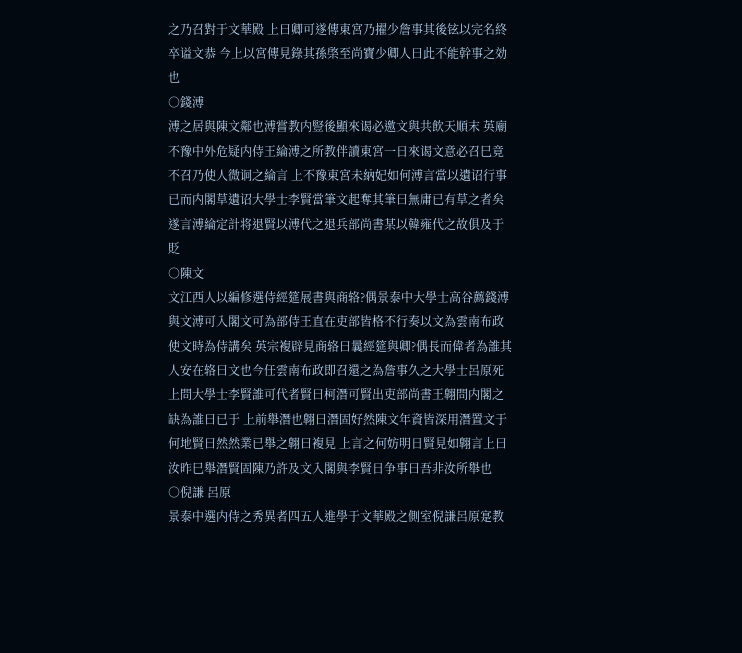之乃召對于文華殿 上曰卿可遂傳東宮乃擢少詹事其後铉以完名終卒谥文恭 今上以宮傳見錄其孫棨至尚寶少卿人曰此不能幹事之効也
○錢溥
溥之居與陳文鄰也溥嘗教内豎後顯來谒必邀文與共飲天順末 英廟不豫中外危疑内侍王綸溥之所教伴讀東宮一日來谒文意必召巳竟不召乃使人微诇之綸言 上不豫東宮未納妃如何溥言當以遺诏行事已而内閣草遺诏大學士李賢當筆文起奪其筆曰無庸已有草之者矣遂言溥綸定計将退賢以溥代之退兵部尚書某以韓雍代之故俱及于貶
○陳文
文江西人以編修選侍經筵展書與商辂?偶景泰中大學士高谷薦錢溥與文溥可入閣文可為部侍王直在吏部皆格不行奏以文為雲南布政使文時為侍講矣 英宗複辟見商辂曰曩經筵與卿?偶長而偉者為誰其人安在辂曰文也今任雲南布政即召還之為詹事久之大學士呂原死 上問大學士李賢誰可代者賢曰柯潛可賢出吏部尚書王翺問内閣之缺為誰曰已于 上前舉潛也翺曰潛固好然陳文年資皆深用潛置文于何地賢曰然然業已舉之翺曰複見 上言之何妨明日賢見如翺言上曰汝昨巳舉潛賢固陳乃許及文入閣與李賢日争事曰吾非汝所舉也
○倪謙 呂原
景泰中選内侍之秀異者四五人進學于文華殿之側室倪謙呂原寔教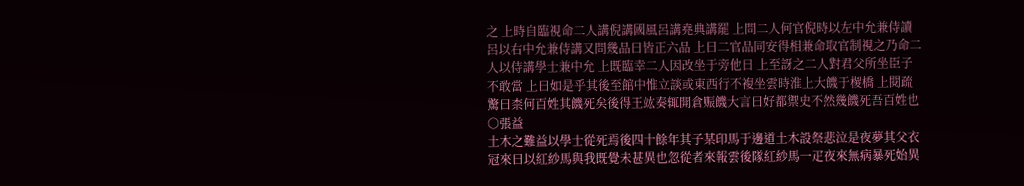之 上時自臨視命二人講倪講國風呂講堯典講罷 上問二人何官倪時以左中允兼侍讀呂以右中允兼侍講又問幾品曰皆正六品 上曰二官品同安得相兼命取官制視之乃命二人以侍講學士兼中允 上既臨幸二人因改坐于旁他日 上至訝之二人對君父所坐臣子不敢當 上曰如是乎其後至館中惟立談或東西行不複坐雲時淮上大饑于椶橋 上閱疏驚曰柰何百姓其饑死矣後得王竑奏辄開倉赈饑大言曰好都禦史不然幾饑死吾百姓也
○張益
土木之難益以學士從死焉後四十餘年其子某印馬于邊道土木設祭悲泣是夜夢其父衣冠來曰以紅紗馬與我既覺未甚異也忽從者來報雲後隊紅紗馬一疋夜來無病暴死始異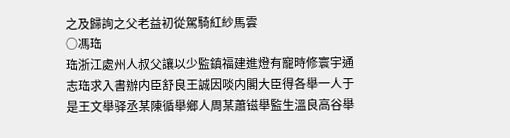之及歸詢之父老益初從駕騎紅紗馬雲
○馮珤
珤浙江處州人叔父讓以少監鎮福建進燈有寵時修寰宇通志珤求入書辦内臣舒良王誠因啖内閣大臣得各舉一人于是王文舉驿丞某陳循舉鄉人周某蕭镃舉監生溫良高谷舉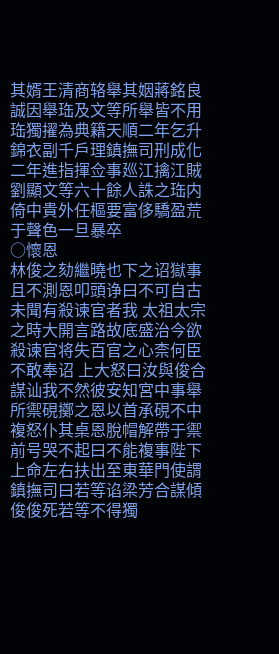其婿王清商辂舉其姻蔣銘良誠因舉珤及文等所舉皆不用珤獨擢為典籍天順二年乞升錦衣副千戶理鎮撫司刑成化二年進指揮佥事廵江擒江賊劉顯文等六十餘人誅之珤内倚中貴外任樞要富侈驕盈荒于聲色一旦暴卒
○懷恩
林俊之劾繼曉也下之诏獄事且不測恩叩頭诤曰不可自古未聞有殺谏官者我 太祖太宗之時大開言路故底盛治今欲殺谏官将失百官之心柰何臣不敢奉诏 上大怒曰汝與俊合謀讪我不然彼安知宮中事舉所禦硯擲之恩以首承硯不中複怒仆其桌恩脫帽解帶于禦前号哭不起曰不能複事陛下 上命左右扶出至東華門使謂鎮撫司曰若等谄梁芳合謀傾俊俊死若等不得獨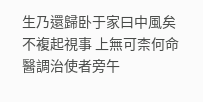生乃還歸卧于家曰中風矣不複起視事 上無可柰何命醫調治使者旁午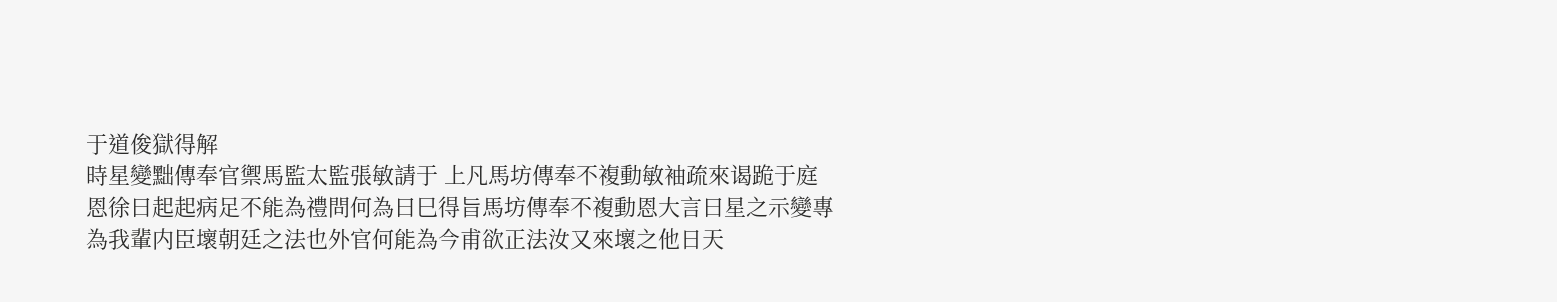于道俊獄得解
時星變黜傳奉官禦馬監太監張敏請于 上凡馬坊傳奉不複動敏袖疏來谒跪于庭恩徐曰起起病足不能為禮問何為曰巳得旨馬坊傳奉不複動恩大言曰星之示變專為我輩内臣壞朝廷之法也外官何能為今甫欲正法汝又來壞之他日天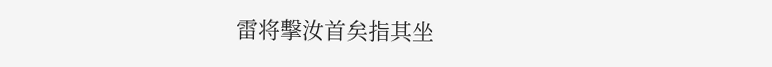雷将擊汝首矣指其坐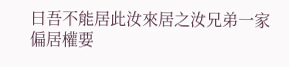曰吾不能居此汝來居之汝兄弟一家偏居權要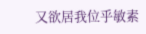又欲居我位乎敏素